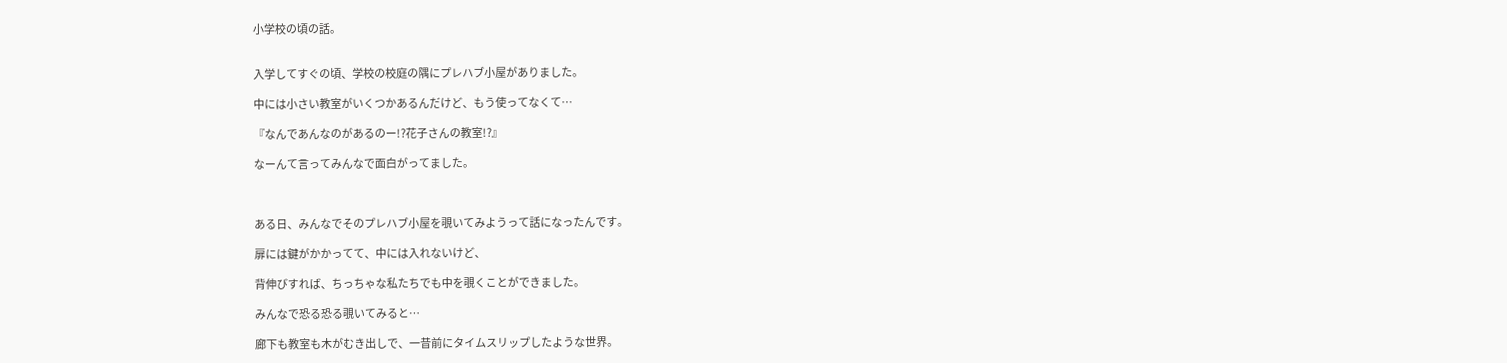小学校の頃の話。


入学してすぐの頃、学校の校庭の隅にプレハブ小屋がありました。

中には小さい教室がいくつかあるんだけど、もう使ってなくて…

『なんであんなのがあるのー!?花子さんの教室!?』

なーんて言ってみんなで面白がってました。



ある日、みんなでそのプレハブ小屋を覗いてみようって話になったんです。

扉には鍵がかかってて、中には入れないけど、

背伸びすれば、ちっちゃな私たちでも中を覗くことができました。

みんなで恐る恐る覗いてみると…

廊下も教室も木がむき出しで、一昔前にタイムスリップしたような世界。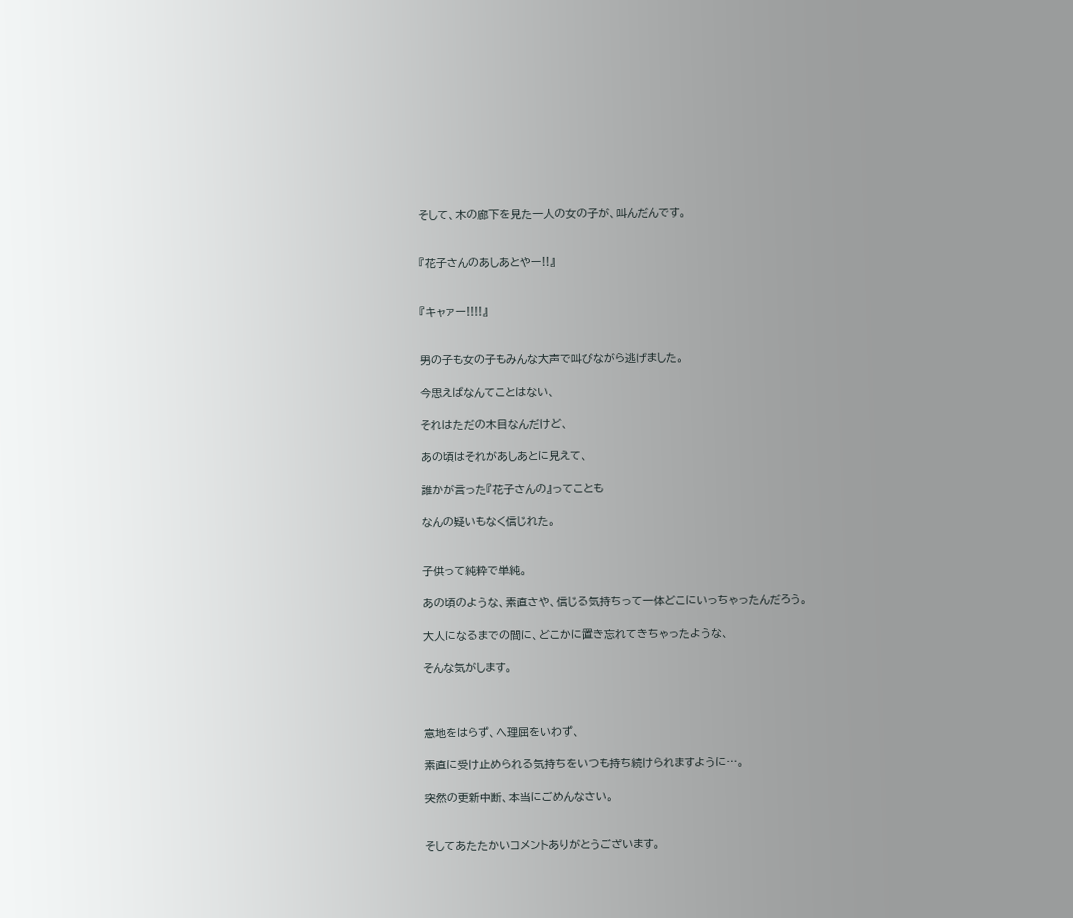そして、木の廊下を見た一人の女の子が、叫んだんです。


『花子さんのあしあとやー!!』


『キャァー!!!!』


男の子も女の子もみんな大声で叫びながら逃げました。

今思えばなんてことはない、

それはただの木目なんだけど、

あの頃はそれがあしあとに見えて、

誰かが言った『花子さんの』ってことも

なんの疑いもなく信じれた。


子供って純粋で単純。

あの頃のような、素直さや、信じる気持ちって一体どこにいっちゃったんだろう。

大人になるまでの間に、どこかに置き忘れてきちゃったような、

そんな気がします。



意地をはらず、へ理屈をいわず、

素直に受け止められる気持ちをいつも持ち続けられますように…。

突然の更新中断、本当にごめんなさい。


そしてあたたかいコメントありがとうございます。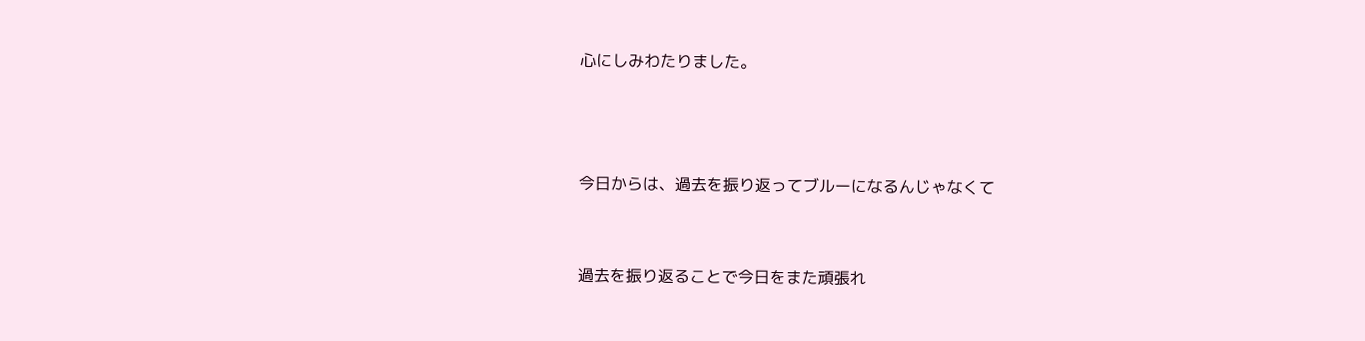心にしみわたりました。



今日からは、過去を振り返ってブルーになるんじゃなくて


過去を振り返ることで今日をまた頑張れ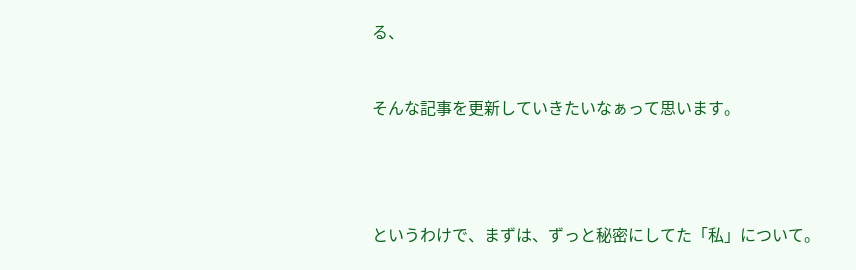る、


そんな記事を更新していきたいなぁって思います。




というわけで、まずは、ずっと秘密にしてた「私」について。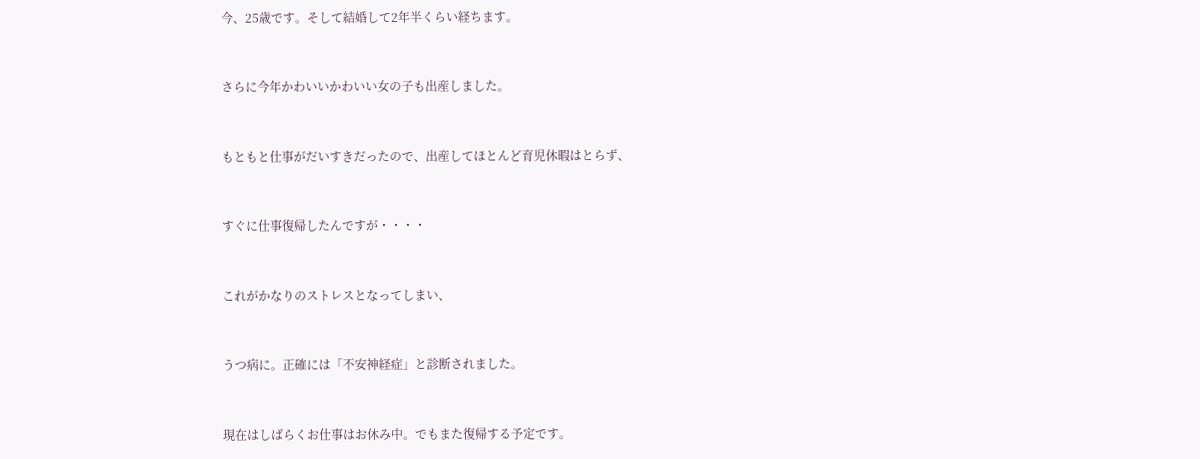今、25歳です。そして結婚して2年半くらい経ちます。


さらに今年かわいいかわいい女の子も出産しました。


もともと仕事がだいすきだったので、出産してほとんど育児休暇はとらず、


すぐに仕事復帰したんですが・・・・


これがかなりのストレスとなってしまい、


うつ病に。正確には「不安神経症」と診断されました。


現在はしばらくお仕事はお休み中。でもまた復帰する予定です。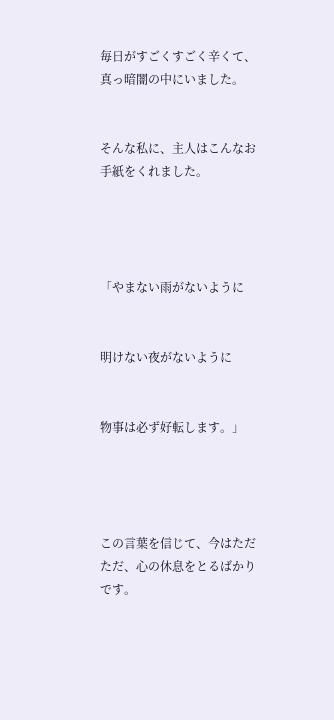毎日がすごくすごく辛くて、真っ暗闇の中にいました。


そんな私に、主人はこんなお手紙をくれました。




「やまない雨がないように


明けない夜がないように


物事は必ず好転します。」




この言葉を信じて、今はただただ、心の休息をとるばかりです。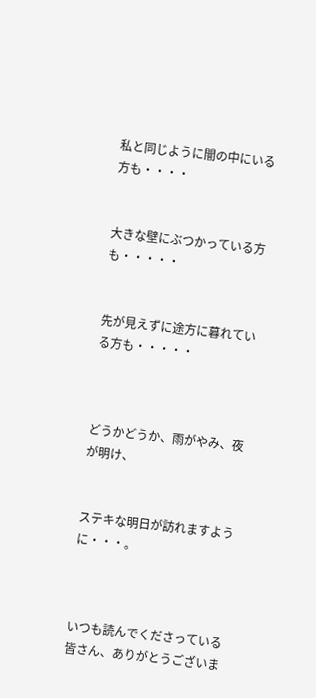私と同じように闇の中にいる方も・・・・


大きな壁にぶつかっている方も・・・・・


先が見えずに途方に暮れている方も・・・・・



どうかどうか、雨がやみ、夜が明け、


ステキな明日が訪れますように・・・。



いつも読んでくださっている皆さん、ありがとうございま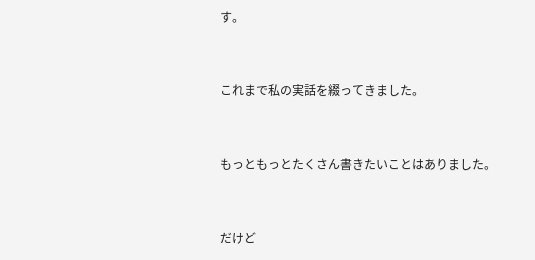す。


これまで私の実話を綴ってきました。


もっともっとたくさん書きたいことはありました。


だけど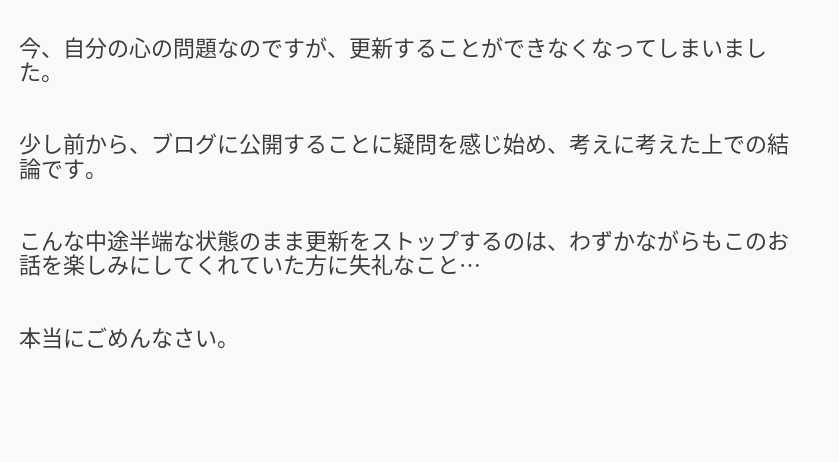今、自分の心の問題なのですが、更新することができなくなってしまいました。


少し前から、ブログに公開することに疑問を感じ始め、考えに考えた上での結論です。


こんな中途半端な状態のまま更新をストップするのは、わずかながらもこのお話を楽しみにしてくれていた方に失礼なこと…


本当にごめんなさい。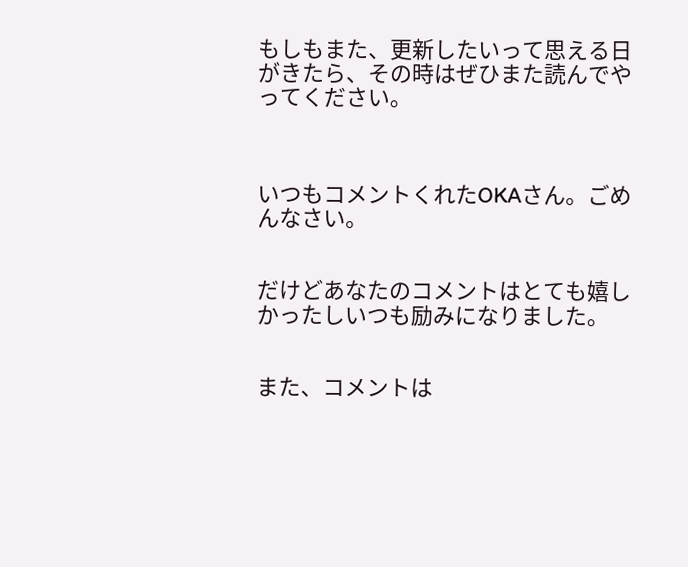もしもまた、更新したいって思える日がきたら、その時はぜひまた読んでやってください。



いつもコメントくれたOKAさん。ごめんなさい。


だけどあなたのコメントはとても嬉しかったしいつも励みになりました。


また、コメントは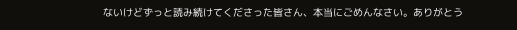ないけどずっと読み続けてくださった皆さん、本当にごめんなさい。ありがとう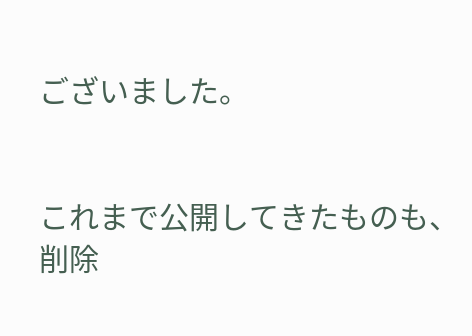ございました。


これまで公開してきたものも、削除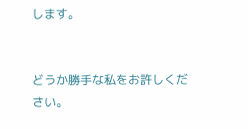します。


どうか勝手な私をお許しください。